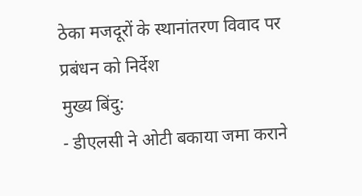ठेका मजदूरों के स्थानांतरण विवाद पर प्रबंधन को निर्देश
मुख्य बिंदु:
- डीएलसी ने ओटी बकाया जमा कराने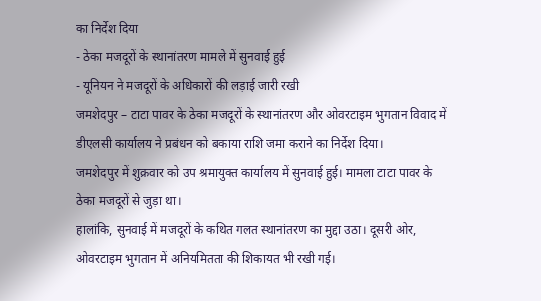का निर्देश दिया
- ठेका मजदूरों के स्थानांतरण मामले में सुनवाई हुई
- यूनियन ने मजदूरों के अधिकारों की लड़ाई जारी रखी
जमशेदपुर – टाटा पावर के ठेका मजदूरों के स्थानांतरण और ओवरटाइम भुगतान विवाद में डीएलसी कार्यालय ने प्रबंधन को बकाया राशि जमा कराने का निर्देश दिया।
जमशेदपुर में शुक्रवार को उप श्रमायुक्त कार्यालय में सुनवाई हुई। मामला टाटा पावर के ठेका मजदूरों से जुड़ा था।
हालांकि, सुनवाई में मजदूरों के कथित गलत स्थानांतरण का मुद्दा उठा। दूसरी ओर, ओवरटाइम भुगतान में अनियमितता की शिकायत भी रखी गई।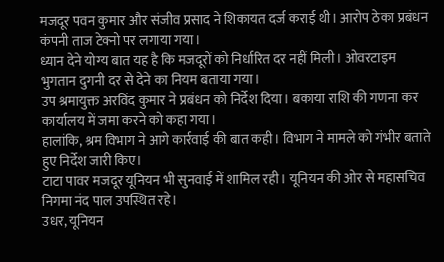मजदूर पवन कुमार और संजीव प्रसाद ने शिकायत दर्ज कराई थी। आरोप ठेका प्रबंधन कंपनी ताज टेक्नो पर लगाया गया।
ध्यान देने योग्य बात यह है कि मजदूरों को निर्धारित दर नहीं मिली। ओवरटाइम भुगतान दुगनी दर से देने का नियम बताया गया।
उप श्रमायुक्त अरविंद कुमार ने प्रबंधन को निर्देश दिया। बकाया राशि की गणना कर कार्यालय में जमा करने को कहा गया।
हालांकि, श्रम विभाग ने आगे कार्रवाई की बात कही। विभाग ने मामले को गंभीर बताते हुए निर्देश जारी किए।
टाटा पावर मजदूर यूनियन भी सुनवाई में शामिल रही। यूनियन की ओर से महासचिव निगमा नंद पाल उपस्थित रहे।
उधर, यूनियन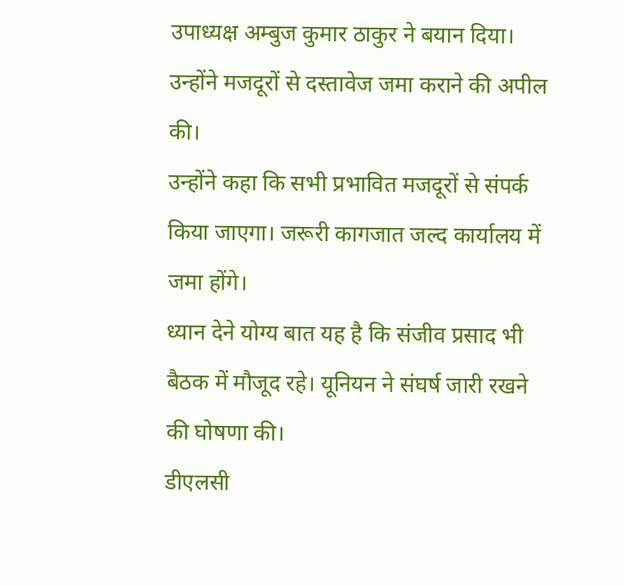उपाध्यक्ष अम्बुज कुमार ठाकुर ने बयान दिया। उन्होंने मजदूरों से दस्तावेज जमा कराने की अपील की।
उन्होंने कहा कि सभी प्रभावित मजदूरों से संपर्क किया जाएगा। जरूरी कागजात जल्द कार्यालय में जमा होंगे।
ध्यान देने योग्य बात यह है कि संजीव प्रसाद भी बैठक में मौजूद रहे। यूनियन ने संघर्ष जारी रखने की घोषणा की।
डीएलसी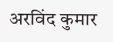अरविंद कुमार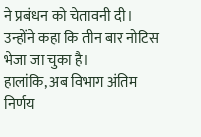ने प्रबंधन को चेतावनी दी। उन्होंने कहा कि तीन बार नोटिस भेजा जा चुका है।
हालांकि, अब विभाग अंतिम निर्णय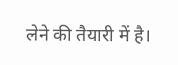लेने की तैयारी में है।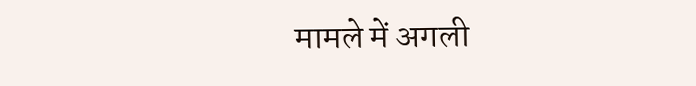मामले में अगली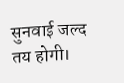सुनवाई जल्द तय होगी।